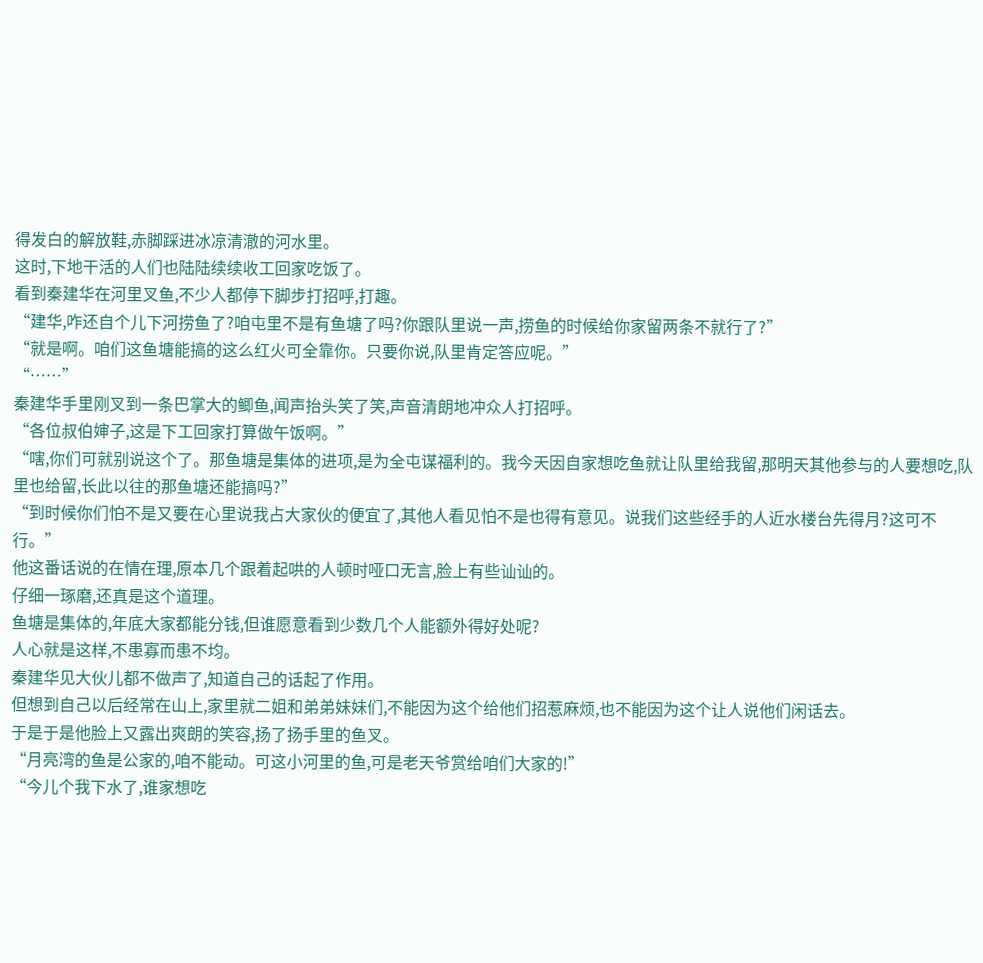得发白的解放鞋,赤脚踩进冰凉清澈的河水里。
这时,下地干活的人们也陆陆续续收工回家吃饭了。
看到秦建华在河里叉鱼,不少人都停下脚步打招呼,打趣。
“建华,咋还自个儿下河捞鱼了?咱屯里不是有鱼塘了吗?你跟队里说一声,捞鱼的时候给你家留两条不就行了?”
“就是啊。咱们这鱼塘能搞的这么红火可全靠你。只要你说,队里肯定答应呢。”
“……”
秦建华手里刚叉到一条巴掌大的鲫鱼,闻声抬头笑了笑,声音清朗地冲众人打招呼。
“各位叔伯婶子,这是下工回家打算做午饭啊。”
“嗐,你们可就别说这个了。那鱼塘是集体的进项,是为全屯谋福利的。我今天因自家想吃鱼就让队里给我留,那明天其他参与的人要想吃,队里也给留,长此以往的那鱼塘还能搞吗?”
“到时候你们怕不是又要在心里说我占大家伙的便宜了,其他人看见怕不是也得有意见。说我们这些经手的人近水楼台先得月?这可不行。”
他这番话说的在情在理,原本几个跟着起哄的人顿时哑口无言,脸上有些讪讪的。
仔细一琢磨,还真是这个道理。
鱼塘是集体的,年底大家都能分钱,但谁愿意看到少数几个人能额外得好处呢?
人心就是这样,不患寡而患不均。
秦建华见大伙儿都不做声了,知道自己的话起了作用。
但想到自己以后经常在山上,家里就二姐和弟弟妹妹们,不能因为这个给他们招惹麻烦,也不能因为这个让人说他们闲话去。
于是于是他脸上又露出爽朗的笑容,扬了扬手里的鱼叉。
“月亮湾的鱼是公家的,咱不能动。可这小河里的鱼,可是老天爷赏给咱们大家的!”
“今儿个我下水了,谁家想吃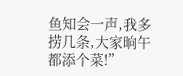鱼知会一声,我多捞几条,大家晌午都添个菜!”